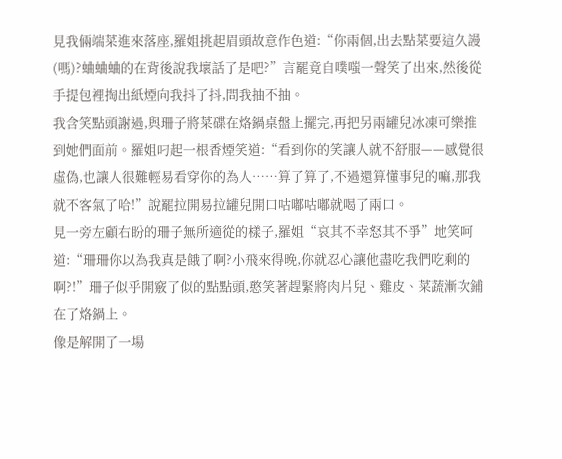見我倆端菜進來落座,羅姐挑起眉頭故意作色道:“你兩個,出去點菜要這久謾(嗎)?蛐蛐蛐的在背後說我壞話了是吧?”言罷竟自噗嗤一聲笑了出來,然後從手提包裡掏出紙煙向我抖了抖,問我抽不抽。
我含笑點頭謝過,與珊子將菜碟在烙鍋桌盤上擺完,再把另兩罐兒冰凍可樂推到她們面前。羅姐叼起一根香煙笑道:“看到你的笑讓人就不舒服——感覺很虛偽,也讓人很難輕易看穿你的為人……算了算了,不過還算懂事兒的嘛,那我就不客氣了哈!”說罷拉開易拉罐兒開口咕嘟咕嘟就喝了兩口。
見一旁左顧右盼的珊子無所適從的樣子,羅姐“哀其不幸怒其不爭”地笑呵道:“珊珊你以為我真是餓了啊?小飛來得晚,你就忍心讓他盡吃我們吃剩的啊?!”珊子似乎開竅了似的點點頭,憨笑著趕緊將肉片兒、雞皮、菜蔬漸次鋪在了烙鍋上。
像是解開了一場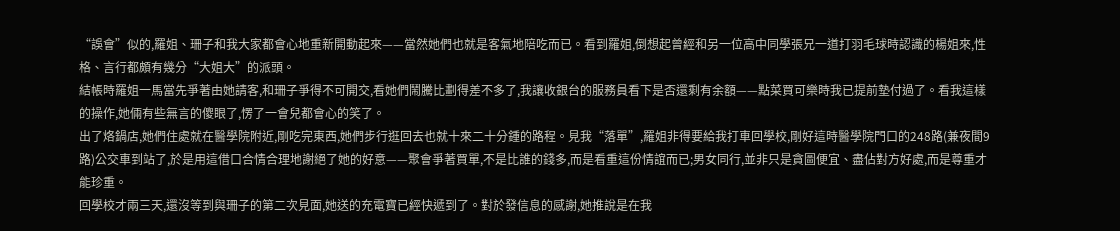“誤會”似的,羅姐、珊子和我大家都會心地重新開動起來——當然她們也就是客氣地陪吃而已。看到羅姐,倒想起曾經和另一位高中同學張兄一道打羽毛球時認識的楊姐來,性格、言行都頗有幾分“大姐大”的派頭。
結帳時羅姐一馬當先爭著由她請客,和珊子爭得不可開交,看她們鬧騰比劃得差不多了,我讓收銀台的服務員看下是否還剩有余額——點菜買可樂時我已提前墊付過了。看我這樣的操作,她倆有些無言的傻眼了,愣了一會兒都會心的笑了。
出了烙鍋店,她們住處就在醫學院附近,剛吃完東西,她們步行逛回去也就十來二十分鍾的路程。見我“落單”,羅姐非得要給我打車回學校,剛好這時醫學院門口的248路(兼夜間9路)公交車到站了,於是用這借口合情合理地謝絕了她的好意——聚會爭著買單,不是比誰的錢多,而是看重這份情誼而已;男女同行,並非只是貪圖便宜、盡佔對方好處,而是尊重才能珍重。
回學校才兩三天,還沒等到與珊子的第二次見面,她送的充電寶已經快遞到了。對於發信息的感謝,她推說是在我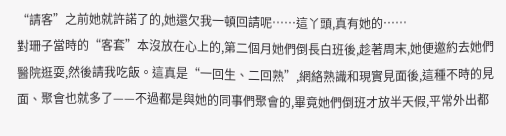“請客”之前她就許諾了的,她還欠我一頓回請呢……這丫頭,真有她的……
對珊子當時的“客套”本沒放在心上的,第二個月她們倒長白班後,趁著周末,她便邀約去她們醫院逛耍,然後請我吃飯。這真是“一回生、二回熟”,網絡熟識和現實見面後,這種不時的見面、聚會也就多了——不過都是與她的同事們聚會的,畢竟她們倒班才放半天假,平常外出都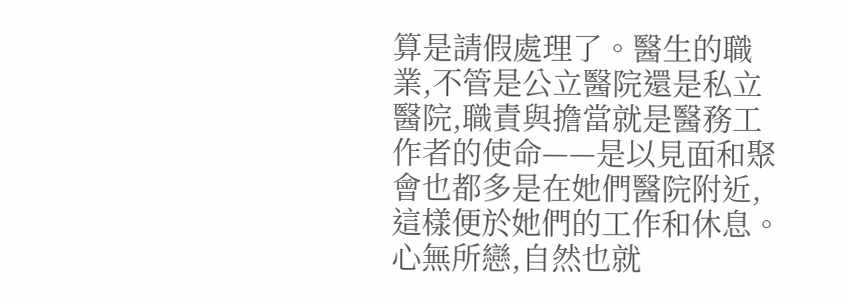算是請假處理了。醫生的職業,不管是公立醫院還是私立醫院,職責與擔當就是醫務工作者的使命——是以見面和聚會也都多是在她們醫院附近,這樣便於她們的工作和休息。
心無所戀,自然也就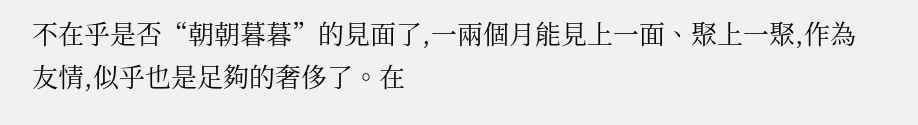不在乎是否“朝朝暮暮”的見面了,一兩個月能見上一面、聚上一聚,作為友情,似乎也是足夠的奢侈了。在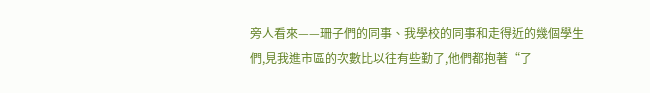旁人看來——珊子們的同事、我學校的同事和走得近的幾個學生們,見我進市區的次數比以往有些勤了,他們都抱著“了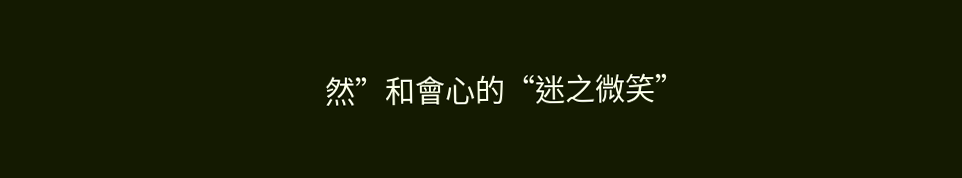然”和會心的“迷之微笑”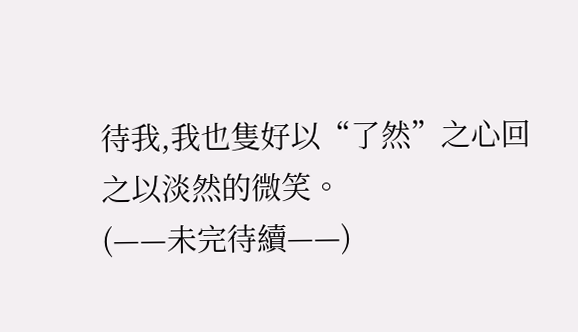待我,我也隻好以“了然”之心回之以淡然的微笑。
(——未完待續——)